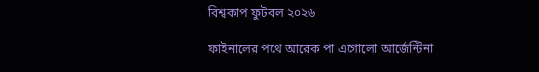বিশ্বকাপ ফুটবল ২০২৬

ফাইনালের পথে আরেক পা এগোলো আর্জেন্টিনা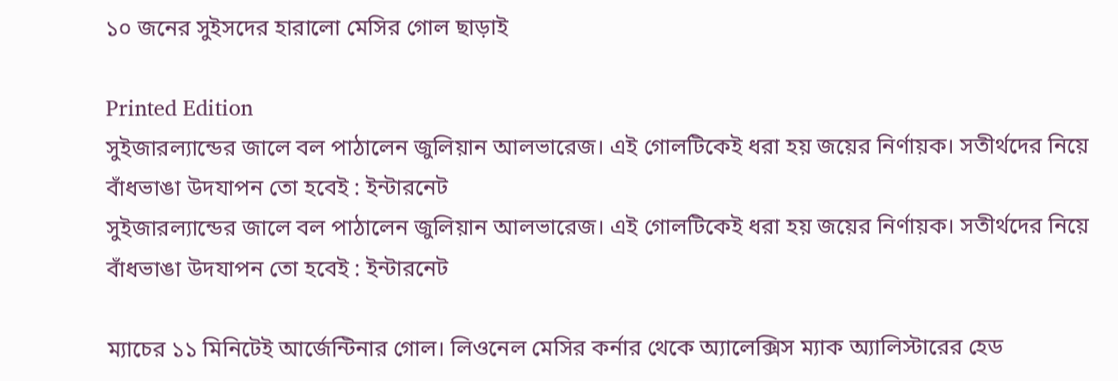১০ জনের সুইসদের হারালো মেসির গোল ছাড়াই

Printed Edition
সুইজারল্যান্ডের জালে বল পাঠালেন জুলিয়ান আলভারেজ। এই গোলটিকেই ধরা হয় জয়ের নির্ণায়ক। সতীর্থদের নিয়ে বাঁধভাঙা উদযাপন তো হবেই : ইন্টারনেট
সুইজারল্যান্ডের জালে বল পাঠালেন জুলিয়ান আলভারেজ। এই গোলটিকেই ধরা হয় জয়ের নির্ণায়ক। সতীর্থদের নিয়ে বাঁধভাঙা উদযাপন তো হবেই : ইন্টারনেট

ম্যাচের ১১ মিনিটেই আর্জেন্টিনার গোল। লিওনেল মেসির কর্নার থেকে অ্যালেক্সিস ম্যাক অ্যালিস্টারের হেড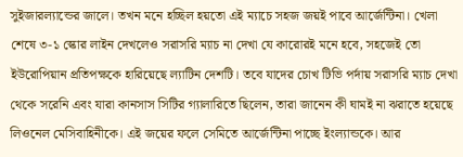সুইজারল্যান্ডের জালে। তখন মনে হচ্ছিল হয়তো এই ম্যাচে সহজ জয়ই পাবে আর্জেন্টিনা। খেলা শেষে ৩-১ স্কোর লাইন দেখলেও সরাসরি ম্যাচ না দেখা যে কারোরই মনে হবে, সহজেই তো ইউরোপিয়ান প্রতিপক্ষকে হারিয়েছে ল্যাটিন দেশটি। তবে যাদের চোখ টিভি পর্দায় সরাসরি ম্যাচ দেখা থেকে সরেনি এবং যারা কানসাস সিটির গ্যালারিতে ছিলেন, তারা জানেন কী ঘামই না ঝরাতে হয়েছে লিওনেল মেসিবাহিনীকে। এই জয়ের ফলে সেমিতে আর্জেন্টিনা পাচ্ছে ইংল্যান্ডকে। আর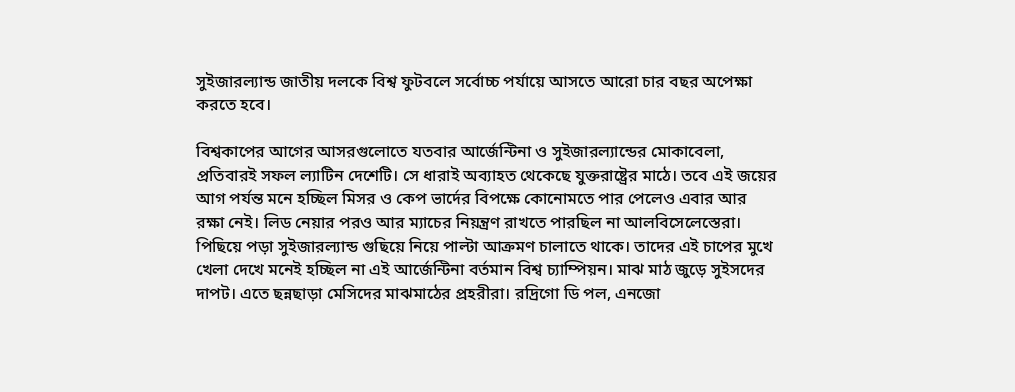সুইজারল্যান্ড জাতীয় দলকে বিশ্ব ফুটবলে সর্বোচ্চ পর্যায়ে আসতে আরো চার বছর অপেক্ষা করতে হবে।

বিশ্বকাপের আগের আসরগুলোতে যতবার আর্জেন্টিনা ও সুইজারল্যান্ডের মোকাবেলা, প্রতিবারই সফল ল্যাটিন দেশেটি। সে ধারাই অব্যাহত থেকেছে যুক্তরাষ্ট্রের মাঠে। তবে এই জয়ের আগ পর্যন্ত মনে হচ্ছিল মিসর ও কেপ ভার্দের বিপক্ষে কোনোমতে পার পেলেও এবার আর রক্ষা নেই। লিড নেয়ার পরও আর ম্যাচের নিয়ন্ত্রণ রাখতে পারছিল না আলবিসেলেস্তেরা। পিছিয়ে পড়া সুইজারল্যান্ড গুছিয়ে নিয়ে পাল্টা আক্রমণ চালাতে থাকে। তাদের এই চাপের মুখে খেলা দেখে মনেই হচ্ছিল না এই আর্জেন্টিনা বর্তমান বিশ্ব চ্যাম্পিয়ন। মাঝ মাঠ জুড়ে সুইসদের দাপট। এতে ছন্নছাড়া মেসিদের মাঝমাঠের প্রহরীরা। রদ্রিগো ডি পল, এনজো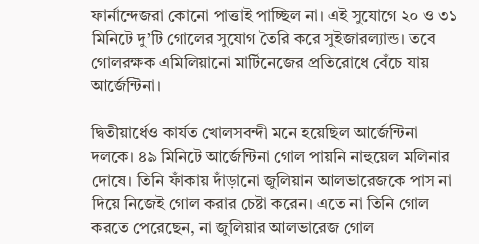ফার্নান্দেজরা কোনো পাত্তাই পাচ্ছিল না। এই সুযোগে ২০ ও ৩১ মিনিটে দু’টি গোলের সুযোগ তৈরি করে সুইজারল্যান্ড। তবে গোলরক্ষক এমিলিয়ানো মার্টিনেজের প্রতিরোধে বেঁচে যায় আর্জেন্টিনা।

দ্বিতীয়ার্ধেও কার্যত খোলসবন্দী মনে হয়েছিল আর্জেন্টিনা দলকে। ৪৯ মিনিটে আর্জেন্টিনা গোল পায়নি নাহুয়েল মলিনার দোষে। তিনি ফাঁকায় দাঁড়ানো জুলিয়ান আলভারেজকে পাস না দিয়ে নিজেই গোল করার চেষ্টা করেন। এতে না তিনি গোল করতে পেরেছেন, না জুলিয়ার আলভারেজ গোল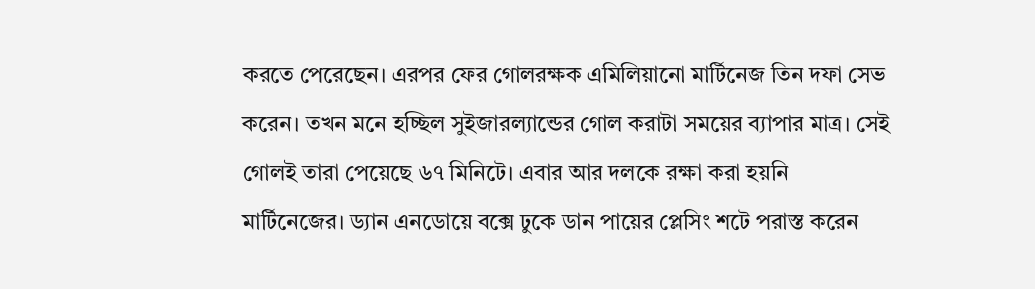করতে পেরেছেন। এরপর ফের গোলরক্ষক এমিলিয়ানো মার্টিনেজ তিন দফা সেভ করেন। তখন মনে হচ্ছিল সুইজারল্যান্ডের গোল করাটা সময়ের ব্যাপার মাত্র। সেই গোলই তারা পেয়েছে ৬৭ মিনিটে। এবার আর দলকে রক্ষা করা হয়নি মার্টিনেজের। ড্যান এনডোয়ে বক্সে ঢুকে ডান পায়ের প্লেসিং শটে পরাস্ত করেন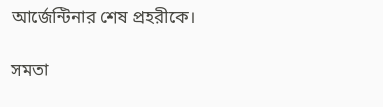আর্জেন্টিনার শেষ প্রহরীকে।

সমতা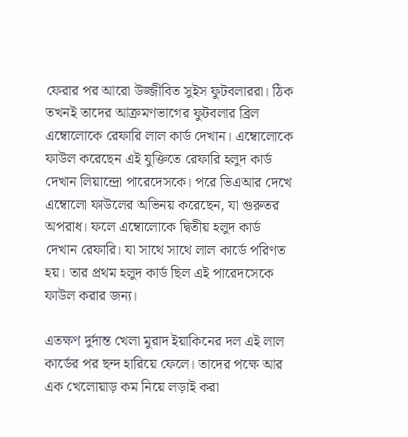ফেরার পর আরো উজ্জীবিত সুইস ফুটবলাররা। ঠিক তখনই তাদের আক্রমণভাগের ফুটবলার ব্রিল এম্বোলোকে রেফারি লাল কার্ড দেখান। এম্বোলোকে ফাউল করেছেন এই যুক্তিতে রেফারি হলুদ কার্ড দেখান লিয়ান্দ্রো পারেদেসকে। পরে ভিএআর দেখে এম্বোলো ফাউলের অভিনয় করেছেন, যা গুরুতর অপরাধ। ফলে এম্বোলোকে দ্বিতীয় হলুদ কার্ড দেখান রেফারি। যা সাথে সাথে লাল কার্ডে পরিণত হয়। তার প্রথম হলুদ কার্ড ছিল এই পারেদসেকে ফাউল করার জন্য।

এতক্ষণ দুর্দান্ত খেলা মুরাদ ইয়াকিনের দল এই লাল কার্ডের পর ছন্দ হারিয়ে ফেলে। তাদের পক্ষে আর এক খেলোয়াড় কম নিয়ে লড়াই করা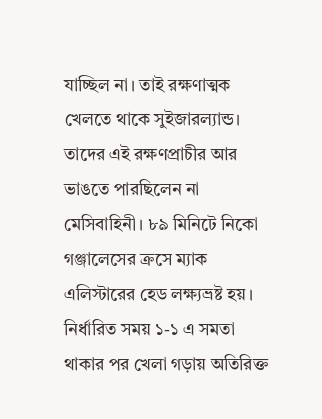যাচ্ছিল না। তাই রক্ষণাত্মক খেলতে থাকে সুইজারল্যান্ড। তাদের এই রক্ষণপ্রাচীর আর ভাঙতে পারছিলেন না মেসিবাহিনী। ৮৯ মিনিটে নিকো গঞ্জালেসের ক্রসে ম্যাক এলিস্টারের হেড লক্ষ্যভ্রষ্ট হয়। নির্ধারিত সময় ১-১ এ সমতা থাকার পর খেলা গড়ায় অতিরিক্ত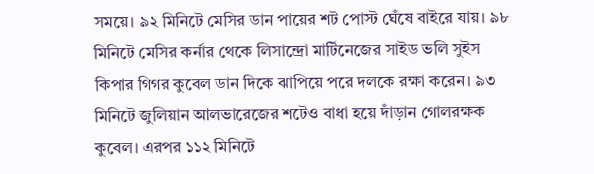সময়ে। ৯২ মিনিটে মেসির ডান পায়ের শট পোস্ট ঘেঁষে বাইরে যায়। ৯৮ মিনিটে মেসির কর্নার থেকে লিসান্দ্রো মার্টিনেজের সাইড ভলি সুইস কিপার গিগর কুবেল ডান দিকে ঝাপিয়ে পরে দলকে রক্ষা করেন। ৯৩ মিনিটে জুলিয়ান আলভারেজের শটেও বাধা হয়ে দাঁড়ান গোলরক্ষক কুবেল। এরপর ১১২ মিনিটে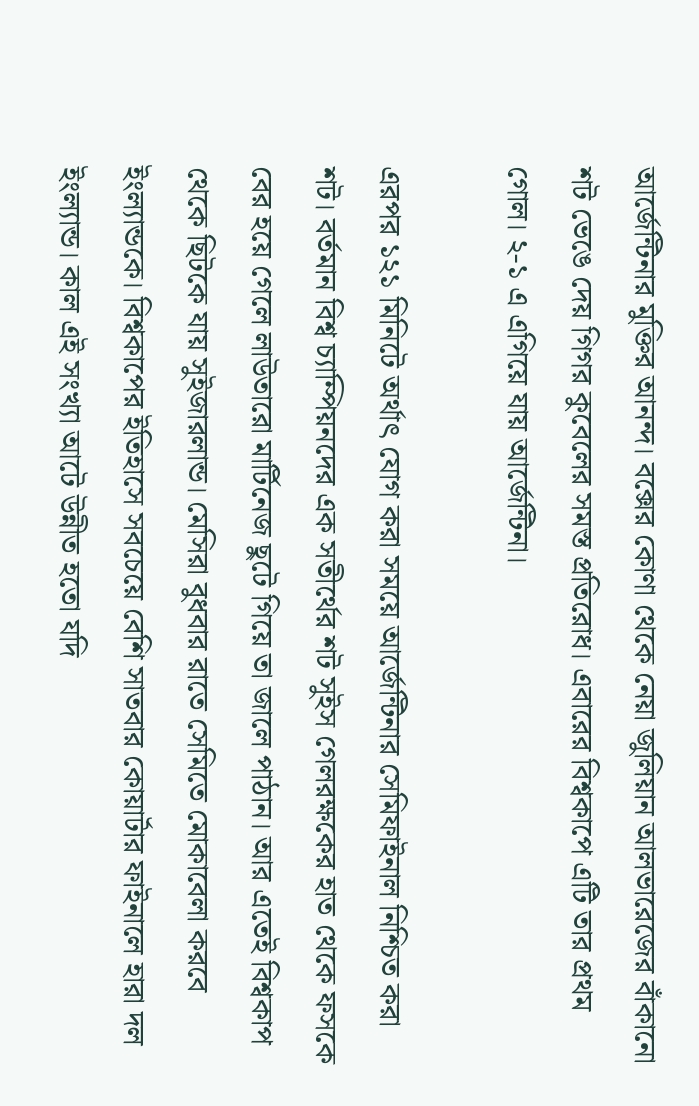আর্জেন্টিনার মুক্তির আনন্দ। বক্সের কোণা থেকে নেয়া জুলিয়ান আলভারেজের বাঁকানো শট ভেঙে দেয় গিগর কুবেলের সমস্ত প্রতিরোধ। এবারের বিশ্বকাপে এটি তার প্রথম গোল। ২-১ এ এগিয়ে যায় আর্জেন্টিনা।

এরপর ১২১ মিনিটে অর্থাৎ যোগ করা সময়ে আর্জেন্টিনার সেমিফাইনাল নিশ্চিত করা শট। বর্তমান বিশ্ব চ্যাম্পিয়নদের এক সতীর্থের শট সুইস গেলরক্ষকের হাত থেকে ফসকে বের হয়ে গেলে লাউতারো মার্টিনেজ ছুটে গিয়ে তা জালে পাঠান। আর এতেই বিশ্বকাপ থেকে ছিটকে যায় সুইজারলান্ড। মেসিরা বুধবার রাতে সেমিতে মোকাবেলা করবে ইংল্যান্ডকে। বিশ্বকাপের ইতিহাসে সবচেয়ে বেশি সাতবার কোয়ার্টার ফাইনালে হারা দল ইংল্যান্ড। কাল এই সংখ্যা আটে উন্নীত হতো যদি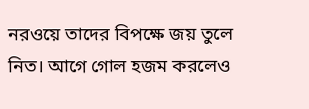নরওয়ে তাদের বিপক্ষে জয় তুলে নিত। আগে গোল হজম করলেও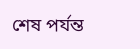শেষ পর্যন্ত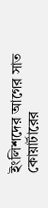ইংলিশদের আগের সাত কোয়ার্টারের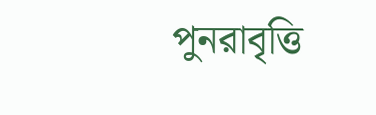পুনরাবৃত্তি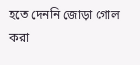হতে দেননি জোড়া গোল করা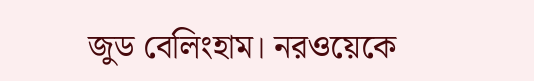জুড বেলিংহাম। নরওয়েকে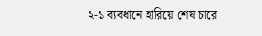২-১ ব্যবধানে হারিয়ে শেষ চারে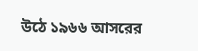উঠে ১৯৬৬ আসরের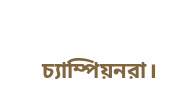চ্যাম্পিয়নরা।